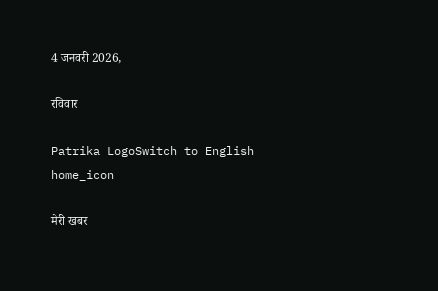4 जनवरी 2026,

रविवार

Patrika LogoSwitch to English
home_icon

मेरी खबर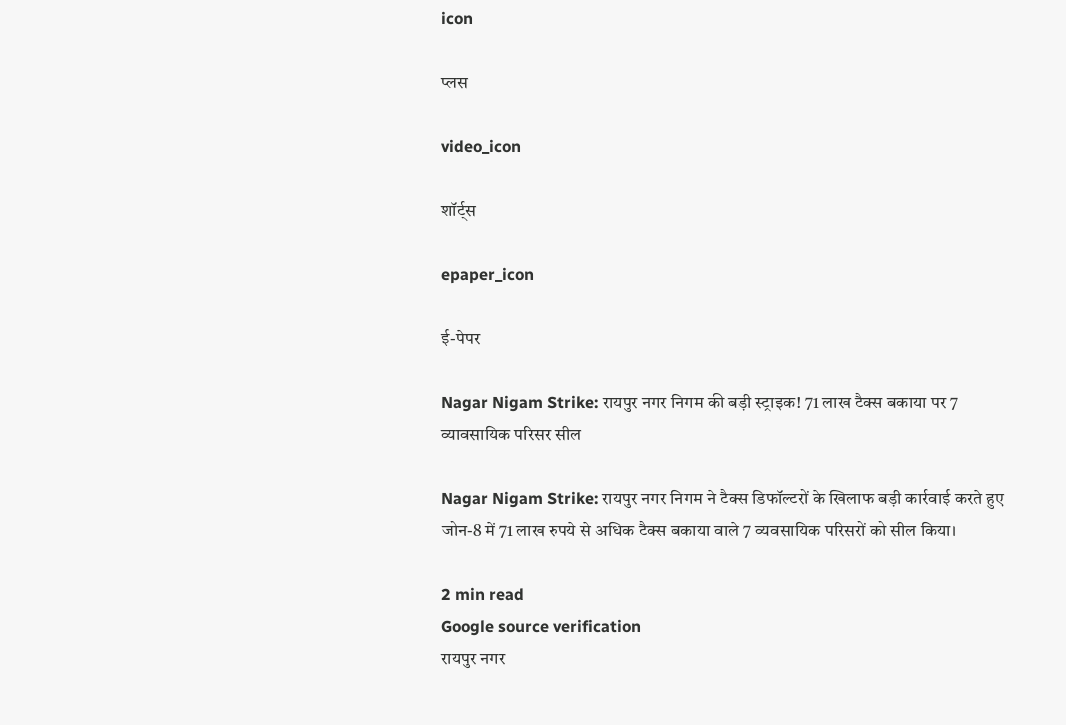icon

प्लस

video_icon

शॉर्ट्स

epaper_icon

ई-पेपर

Nagar Nigam Strike: रायपुर नगर निगम की बड़ी स्ट्राइक! 71 लाख टैक्स बकाया पर 7 व्यावसायिक परिसर सील

Nagar Nigam Strike: रायपुर नगर निगम ने टैक्स डिफॉल्टरों के खिलाफ बड़ी कार्रवाई करते हुए जोन-8 में 71 लाख रुपये से अधिक टैक्स बकाया वाले 7 व्यवसायिक परिसरों को सील किया।

2 min read
Google source verification
रायपुर नगर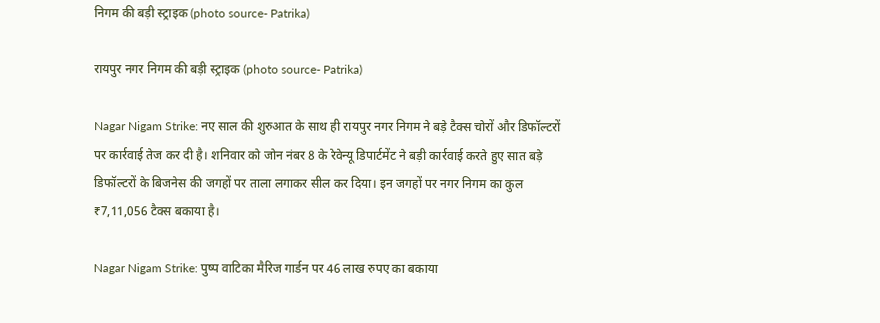निगम की बड़ी स्ट्राइक (photo source- Patrika)

रायपुर नगर निगम की बड़ी स्ट्राइक (photo source- Patrika)

Nagar Nigam Strike: नए साल की शुरुआत के साथ ही रायपुर नगर निगम ने बड़े टैक्स चोरों और डिफॉल्टरों पर कार्रवाई तेज कर दी है। शनिवार को जोन नंबर 8 के रेवेन्यू डिपार्टमेंट ने बड़ी कार्रवाई करते हुए सात बड़े डिफॉल्टरों के बिजनेस की जगहों पर ताला लगाकर सील कर दिया। इन जगहों पर नगर निगम का कुल ₹7,11,056 टैक्स बकाया है।

Nagar Nigam Strike: पुष्प वाटिका मैरिज गार्डन पर 46 लाख रुपए का बकाया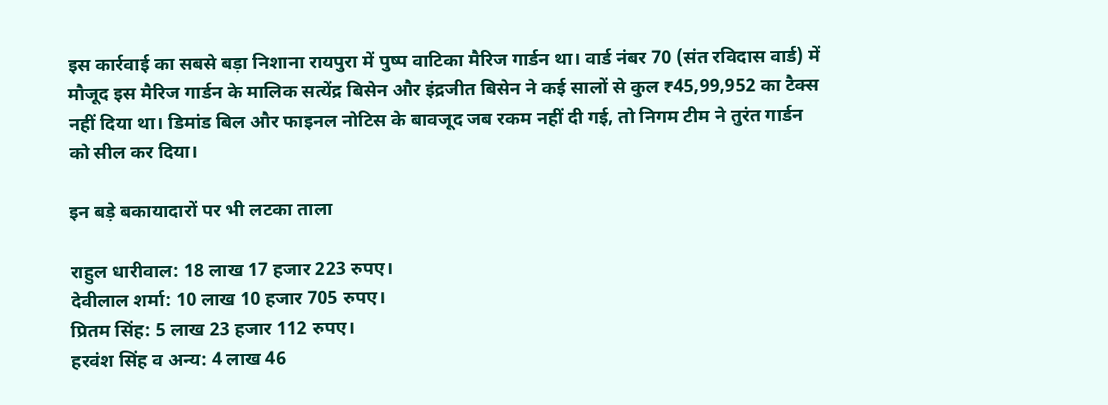इस कार्रवाई का सबसे बड़ा निशाना रायपुरा में पुष्प वाटिका मैरिज गार्डन था। वार्ड नंबर 70 (संत रविदास वार्ड) में मौजूद इस मैरिज गार्डन के मालिक सत्येंद्र बिसेन और इंद्रजीत बिसेन ने कई सालों से कुल ₹45,99,952 का टैक्स नहीं दिया था। डिमांड बिल और फाइनल नोटिस के बावजूद जब रकम नहीं दी गई, तो निगम टीम ने तुरंत गार्डन को सील कर दिया।

इन बड़े बकायादारों पर भी लटका ताला

राहुल धारीवाल: 18 लाख 17 हजार 223 रुपए।
देवीलाल शर्मा: 10 लाख 10 हजार 705 रुपए।
प्रितम सिंह: 5 लाख 23 हजार 112 रुपए।
हरवंश सिंह व अन्य: 4 लाख 46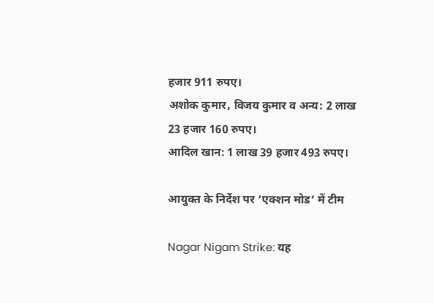हजार 911 रुपए।
अशोक कुमार, विजय कुमार व अन्य: 2 लाख 23 हजार 160 रुपए।
आदिल खान: 1 लाख 39 हजार 493 रुपए।

आयुक्त के निर्देश पर ‘एक्शन मोड‘ में टीम

Nagar Nigam Strike: यह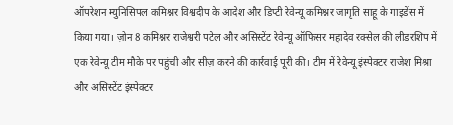ऑपरेशन म्युनिसिपल कमिश्नर विश्वदीप के आदेश और डिप्टी रेवेन्यू कमिश्नर जागृति साहू के गाइडेंस में किया गया। ज़ोन 8 कमिश्नर राजेश्वरी पटेल और असिस्टेंट रेवेन्यू ऑफिसर महादेव रक्सेल की लीडरशिप में एक रेवेन्यू टीम मौके पर पहुंची और सीज़ करने की कार्रवाई पूरी की। टीम में रेवेन्यू इंस्पेक्टर राजेश मिश्रा और असिस्टेंट इंस्पेक्टर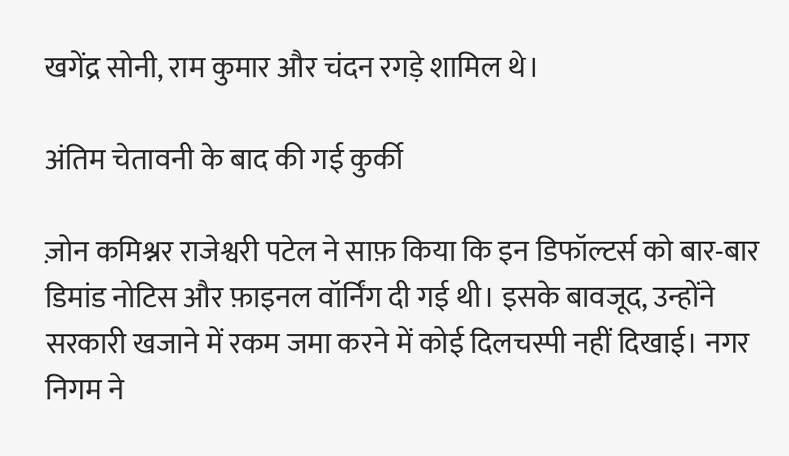खगेंद्र सोनी, राम कुमार और चंदन रगड़े शामिल थे।

अंतिम चेतावनी के बाद की गई कुर्की

ज़ोन कमिश्नर राजेश्वरी पटेल ने साफ़ किया कि इन डिफॉल्टर्स को बार-बार डिमांड नोटिस और फ़ाइनल वॉर्निंग दी गई थी। इसके बावजूद, उन्होंने सरकारी खजाने में रकम जमा करने में कोई दिलचस्पी नहीं दिखाई। नगर निगम ने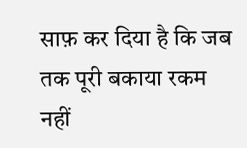साफ़ कर दिया है कि जब तक पूरी बकाया रकम नहीं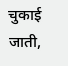चुकाई जाती,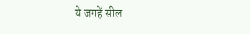ये जगहें सील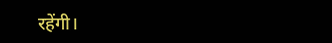रहेंगी।